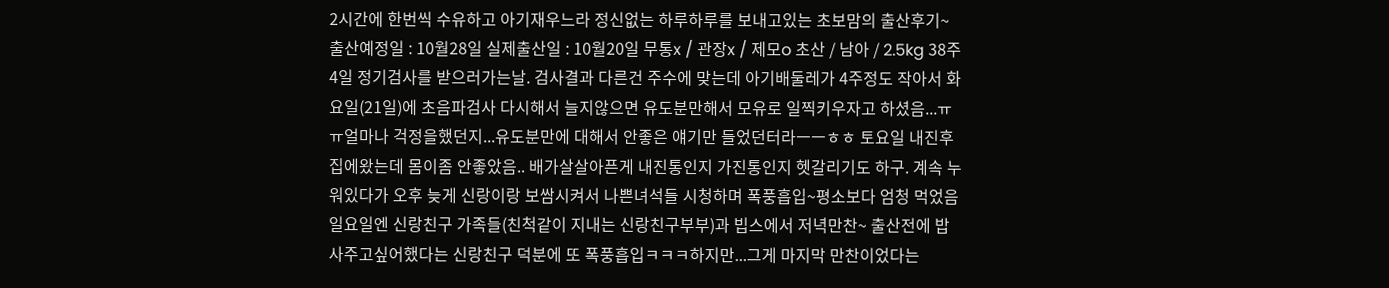2시간에 한번씩 수유하고 아기재우느라 정신없는 하루하루를 보내고있는 초보맘의 출산후기~ 출산예정일 : 10월28일 실제출산일 : 10월20일 무통x / 관장x / 제모o 초산 / 남아 / 2.5kg 38주4일 정기검사를 받으러가는날. 검사결과 다른건 주수에 맞는데 아기배둘레가 4주정도 작아서 화요일(21일)에 초음파검사 다시해서 늘지않으면 유도분만해서 모유로 일찍키우자고 하셨음...ㅠㅠ얼마나 걱정을했던지...유도분만에 대해서 안좋은 얘기만 들었던터라ㅡㅡㅎㅎ 토요일 내진후 집에왔는데 몸이좀 안좋았음.. 배가살살아픈게 내진통인지 가진통인지 헷갈리기도 하구. 계속 누워있다가 오후 늦게 신랑이랑 보쌈시켜서 나쁜녀석들 시청하며 폭풍흡입~평소보다 엄청 먹었음 일요일엔 신랑친구 가족들(친척같이 지내는 신랑친구부부)과 빕스에서 저녁만찬~ 출산전에 밥사주고싶어했다는 신랑친구 덕분에 또 폭풍흡입ㅋㅋㅋ하지만...그게 마지막 만찬이었다는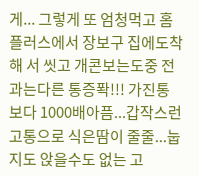게... 그렇게 또 엄청먹고 홈플러스에서 장보구 집에도착해 서 씻고 개콘보는도중 전과는다른 통증퐉!!! 가진통보다 1000배아픔...갑작스런 고통으로 식은땀이 줄줄...눕지도 앉을수도 없는 고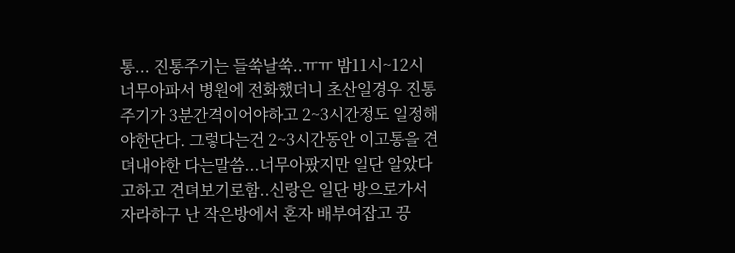통... 진통주기는 들쑥날쑥..ㅠㅠ 밤11시~12시 너무아파서 병원에 전화했더니 초산일경우 진통주기가 3분간격이어야하고 2~3시간정도 일정해야한단다. 그렇다는건 2~3시간동안 이고통을 견뎌내야한 다는말씀...너무아팠지만 일단 알았다고하고 견뎌보기로함..신랑은 일단 방으로가서 자라하구 난 작은방에서 혼자 배부여잡고 끙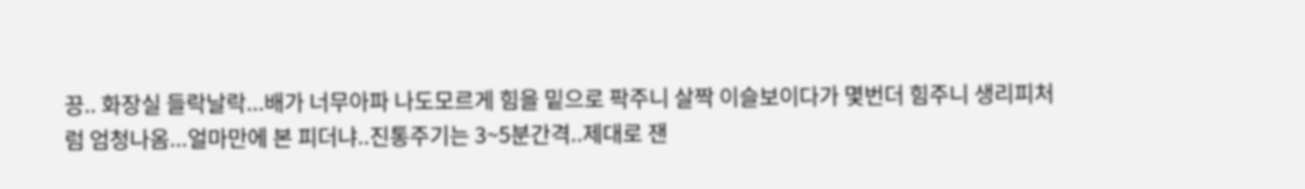끙.. 화장실 들락날락...배가 너무아파 나도모르게 힘을 밑으로 팍주니 살짝 이슬보이다가 몇번더 힘주니 생리피처럼 엄청나옴...얼마만에 본 피더냐..진통주기는 3~5분간격..제대로 잰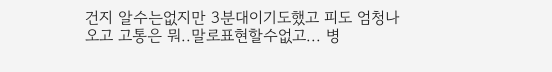건지 알수는없지만 3분대이기도했고 피도 엄청나오고 고통은 뭐..말로표현할수없고... 병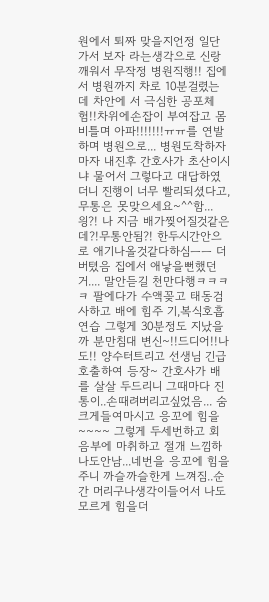원에서 퇴짜 맞을지언정 일단 가서 보자 라는생각으로 신랑깨워서 무작정 병원직행!! 집에서 병원까지 차로 10분걸렸는데 차안에 서 극심한 공포체험!!차위에손잡이 부여잡고 몸비틀며 아파!!!!!!!ㅠㅠ를 연발하며 병원으로... 병원도착하자마자 내진후 간호사가 초산이시냐 물어서 그렇다고 대답하였더니 진행이 너무 빨리되셨다고,무통은 못맞으세요~^^함...읭?! 나 지금 배가찢어질것같은데?!무통안됨?! 한두시간안으로 애기나올것같다하심ㅡㅡ 더버텼음 집에서 애낳을뻔했던거.... 말안듣길 천만다행ㅋㅋㅋㅋ 팔에다가 수액꽂고 태동검사하고 배에 힘주 기,복식호흡 연습 그렇게 30분정도 지났을까 분만침대 변신~!!드디어!!나도!! 양수터트리고 선생님 긴급호출하여 등장~ 간호사가 배를 살살 두드리니 그때마다 진통이..손때려버리고싶었음... 숨크게들여마시고 응꼬에 힘을~~~~ 그렇게 두세번하고 회음부에 마취하고 절개 느낌하나도안남...네번을 응꼬에 힘을주니 까슬까슬한게 느껴짐..순간 머리구나생각이들어서 나도모르게 힘을더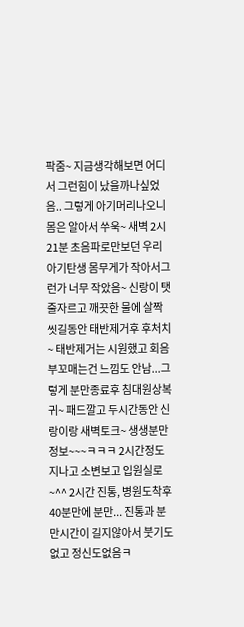팍줌~ 지금생각해보면 어디서 그런힘이 났을까나싶었음.. 그렇게 아기머리나오니 몸은 알아서 쑤욱~ 새벽 2시21분 초음파로만보던 우리 아기탄생 몸무게가 작아서그런가 너무 작았음~ 신랑이 탯줄자르고 깨끗한 물에 살짝 씻길동안 태반제거후 후처치~ 태반제거는 시원했고 회음부꼬매는건 느낌도 안남...그렇게 분만종료후 침대원상복귀~ 패드깔고 두시간동안 신랑이랑 새벽토크~ 생생분만정보~~~ㅋㅋㅋ 2시간정도 지나고 소변보고 입원실로~^^ 2시간 진통, 병원도착후 40분만에 분만... 진통과 분만시간이 길지않아서 붓기도없고 정신도없음ㅋ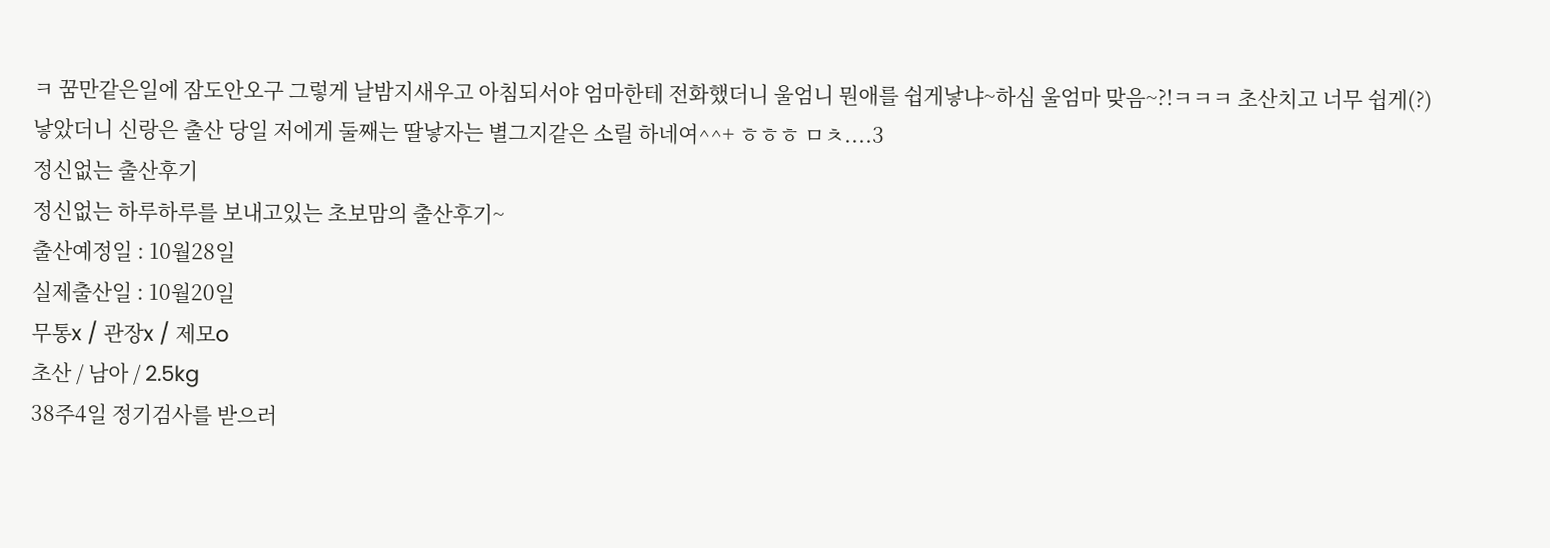ㅋ 꿈만같은일에 잠도안오구 그렇게 날밤지새우고 아침되서야 엄마한테 전화했더니 울엄니 뭔애를 쉽게낳냐~하심 울엄마 맞음~?!ㅋㅋㅋ 초산치고 너무 쉽게(?)낳았더니 신랑은 출산 당일 저에게 둘째는 딸낳자는 별그지같은 소릴 하네여^^+ ㅎㅎㅎ ㅁㅊ....3
정신없는 출산후기
정신없는 하루하루를 보내고있는 초보맘의 출산후기~
출산예정일 : 10월28일
실제출산일 : 10월20일
무통x / 관장x / 제모o
초산 / 남아 / 2.5kg
38주4일 정기검사를 받으러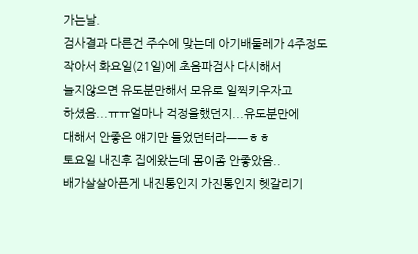가는날.
검사결과 다른건 주수에 맞는데 아기배둘레가 4주정도
작아서 화요일(21일)에 초음파검사 다시해서
늘지않으면 유도분만해서 모유로 일찍키우자고
하셨음...ㅠㅠ얼마나 걱정을했던지...유도분만에
대해서 안좋은 얘기만 들었던터라ㅡㅡㅎㅎ
토요일 내진후 집에왔는데 몸이좀 안좋았음..
배가살살아픈게 내진통인지 가진통인지 헷갈리기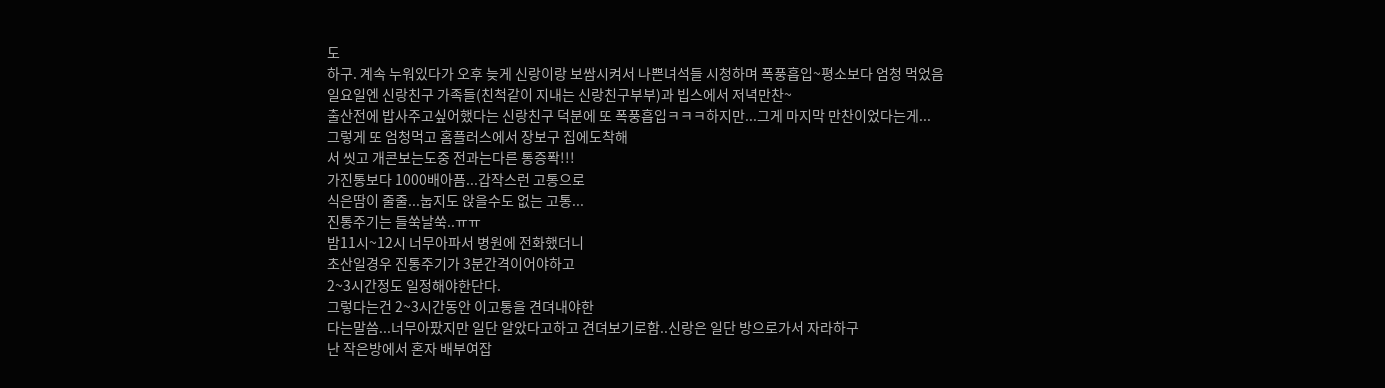도
하구. 계속 누워있다가 오후 늦게 신랑이랑 보쌈시켜서 나쁜녀석들 시청하며 폭풍흡입~평소보다 엄청 먹었음
일요일엔 신랑친구 가족들(친척같이 지내는 신랑친구부부)과 빕스에서 저녁만찬~
출산전에 밥사주고싶어했다는 신랑친구 덕분에 또 폭풍흡입ㅋㅋㅋ하지만...그게 마지막 만찬이었다는게...
그렇게 또 엄청먹고 홈플러스에서 장보구 집에도착해
서 씻고 개콘보는도중 전과는다른 통증퐉!!!
가진통보다 1000배아픔...갑작스런 고통으로
식은땀이 줄줄...눕지도 앉을수도 없는 고통...
진통주기는 들쑥날쑥..ㅠㅠ
밤11시~12시 너무아파서 병원에 전화했더니
초산일경우 진통주기가 3분간격이어야하고
2~3시간정도 일정해야한단다.
그렇다는건 2~3시간동안 이고통을 견뎌내야한
다는말씀...너무아팠지만 일단 알았다고하고 견뎌보기로함..신랑은 일단 방으로가서 자라하구
난 작은방에서 혼자 배부여잡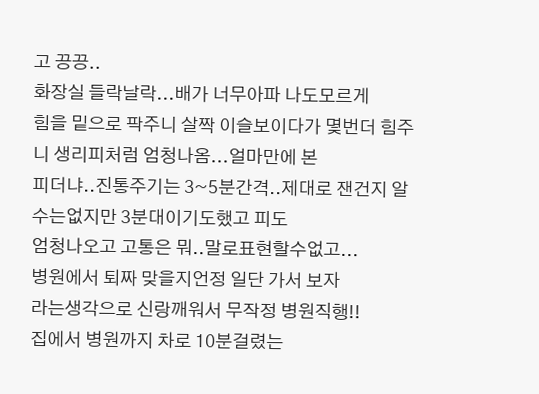고 끙끙..
화장실 들락날락...배가 너무아파 나도모르게
힘을 밑으로 팍주니 살짝 이슬보이다가 몇번더 힘주니 생리피처럼 엄청나옴...얼마만에 본
피더냐..진통주기는 3~5분간격..제대로 잰건지 알수는없지만 3분대이기도했고 피도
엄청나오고 고통은 뭐..말로표현할수없고...
병원에서 퇴짜 맞을지언정 일단 가서 보자
라는생각으로 신랑깨워서 무작정 병원직행!!
집에서 병원까지 차로 10분걸렸는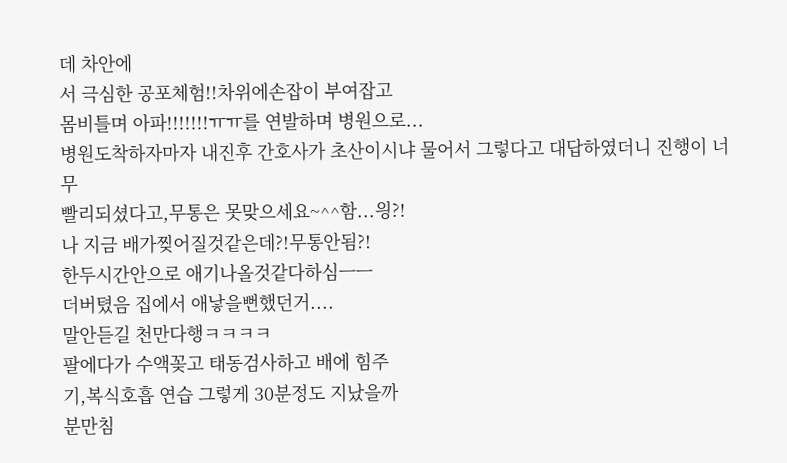데 차안에
서 극심한 공포체험!!차위에손잡이 부여잡고
몸비틀며 아파!!!!!!!ㅠㅠ를 연발하며 병원으로...
병원도착하자마자 내진후 간호사가 초산이시냐 물어서 그렇다고 대답하였더니 진행이 너무
빨리되셨다고,무통은 못맞으세요~^^함...읭?!
나 지금 배가찢어질것같은데?!무통안됨?!
한두시간안으로 애기나올것같다하심ㅡㅡ
더버텼음 집에서 애낳을뻔했던거....
말안듣길 천만다행ㅋㅋㅋㅋ
팔에다가 수액꽂고 태동검사하고 배에 힘주
기,복식호흡 연습 그렇게 30분정도 지났을까
분만침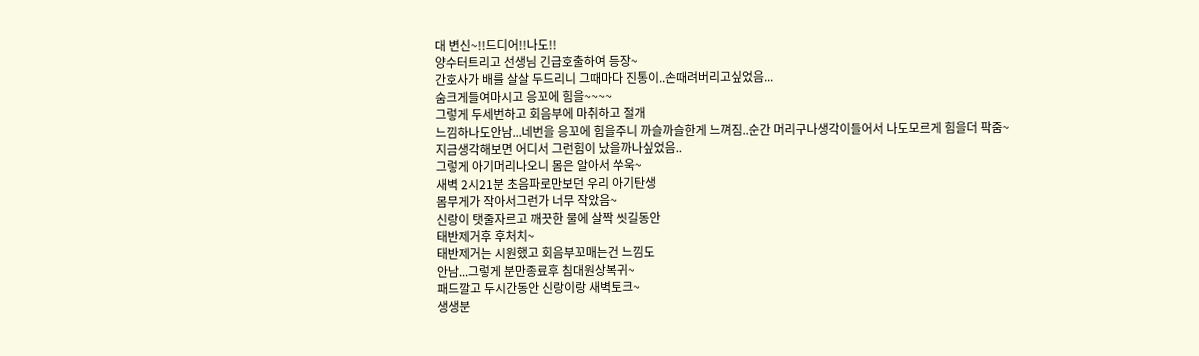대 변신~!!드디어!!나도!!
양수터트리고 선생님 긴급호출하여 등장~
간호사가 배를 살살 두드리니 그때마다 진통이..손때려버리고싶었음...
숨크게들여마시고 응꼬에 힘을~~~~
그렇게 두세번하고 회음부에 마취하고 절개
느낌하나도안남...네번을 응꼬에 힘을주니 까슬까슬한게 느껴짐..순간 머리구나생각이들어서 나도모르게 힘을더 팍줌~
지금생각해보면 어디서 그런힘이 났을까나싶었음..
그렇게 아기머리나오니 몸은 알아서 쑤욱~
새벽 2시21분 초음파로만보던 우리 아기탄생
몸무게가 작아서그런가 너무 작았음~
신랑이 탯줄자르고 깨끗한 물에 살짝 씻길동안
태반제거후 후처치~
태반제거는 시원했고 회음부꼬매는건 느낌도
안남...그렇게 분만종료후 침대원상복귀~
패드깔고 두시간동안 신랑이랑 새벽토크~
생생분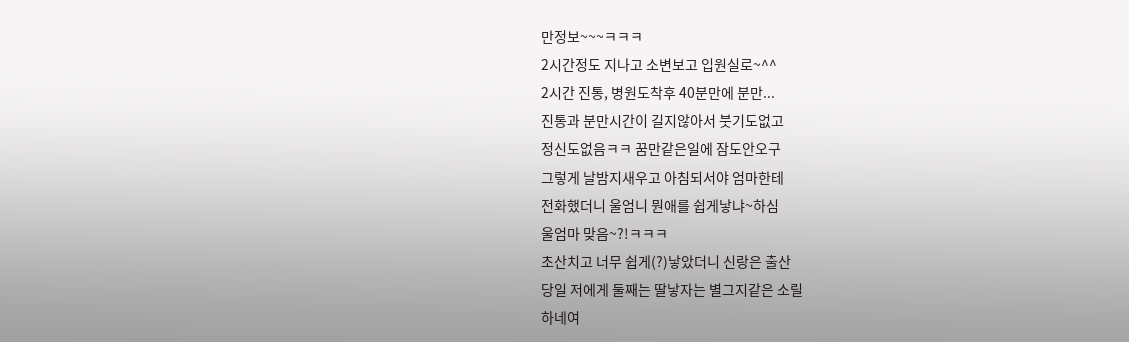만정보~~~ㅋㅋㅋ
2시간정도 지나고 소변보고 입원실로~^^
2시간 진통, 병원도착후 40분만에 분만...
진통과 분만시간이 길지않아서 붓기도없고
정신도없음ㅋㅋ 꿈만같은일에 잠도안오구
그렇게 날밤지새우고 아침되서야 엄마한테
전화했더니 울엄니 뭔애를 쉽게낳냐~하심
울엄마 맞음~?!ㅋㅋㅋ
초산치고 너무 쉽게(?)낳았더니 신랑은 출산
당일 저에게 둘째는 딸낳자는 별그지같은 소릴
하네여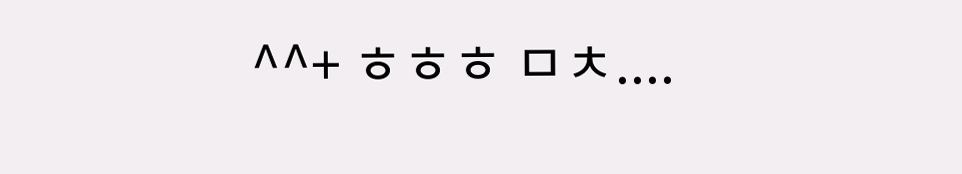^^+ ㅎㅎㅎ ㅁㅊ....